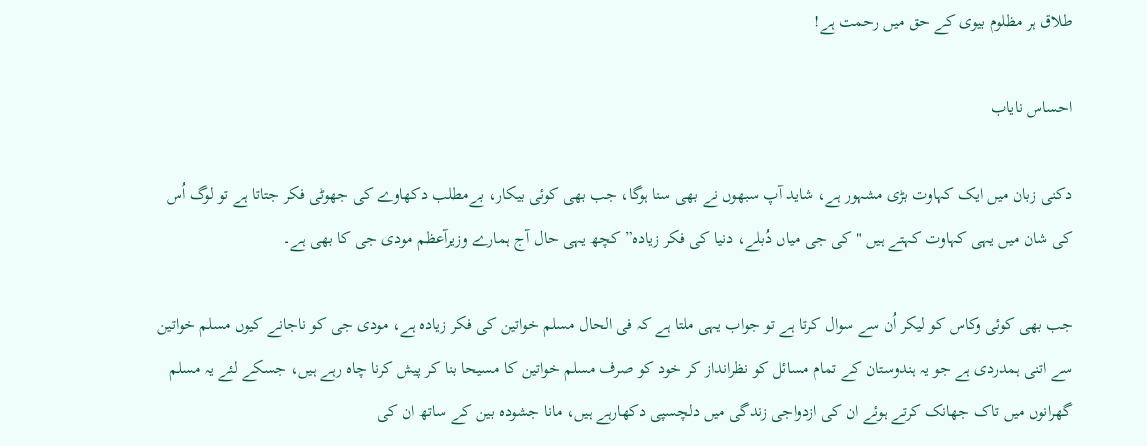طلاق ہر مظلوم بیوی کے حق میں رحمت ہے!

احساس نایاب

دکنی زبان میں ایک کہاوت بڑی مشہور ہے، شاید آپ سبھوں نے بھی سنا ہوگا، جب بھی کوئی بیکار، بےمطلب دکھاوے کی جھوٹی فکر جتاتا ہے تو لوگ اُس کی شان میں یہی کہاوت کہتے ہیں "کی جی میاں دُبلے، دنیا کی فکر زیادہ” کچھ یہی حال آج ہمارے وزیرآعظم مودی جی کا بھی ہے۔

جب بھی کوئی وکاس کو لیکر اُن سے سوال کرتا ہے تو جواب یہی ملتا ہے کہ فی الحال مسلم خواتین کی فکر زیادہ ہے، مودی جی کو ناجانے کیوں مسلم خواتین سے اتنی ہمدردی ہے جو یہ ہندوستان کے تمام مسائل کو نظرانداز کر خود کو صرف مسلم خواتین کا مسیحا بنا کر پیش کرنا چاہ رہے ہیں، جسکے لئے یہ مسلم گھرانوں میں تاک جھانک کرتے ہوئے ان کی ازدواجی زندگی میں دلچسپی دکھارہے ہیں، مانا جشودہ بین کے ساتھ ان کی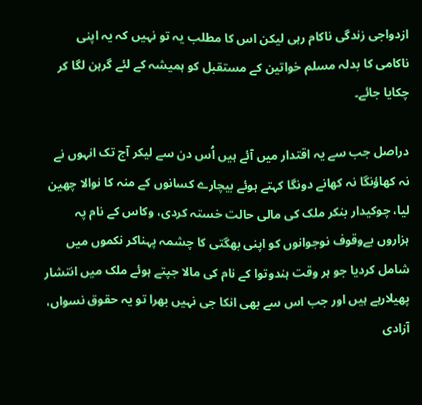ازدواجی زندگی ناکام رہی لیکن اس کا مطلب یہ تو نہیں کہ یہ اپنی ناکامی کا بدلہ مسلم خواتین کے مستقبل کو ہمیشہ کے لئے گرہن لگا کر چکایا جائے۔

دراصل جب سے یہ اقتدار میں آئے ہیں اُس دن سے لیکر آج تک انہوں نے نہ کھاؤنگا نہ کھانے دونگا کہتے ہوئے بیچارے کسانوں کے منہ کا نوالا چھین لیا، چوکیدار بنکر ملک کی مالی حالت خستہ کردی، وکاس کے نام پہ ہزاروں بےوقوف نوجوانوں کو اپنی بھگتی کا چشمہ پہناکر نکموں میں شامل کردیا جو ہر وقت ہندوتوا کے نام کی مالا جپتے ہوئے ملک میں انتشار پھیلارہے ہیں اور جب اس سے بھی انکا جی نہیں بھرا تو یہ حقوق نسواں، آزادی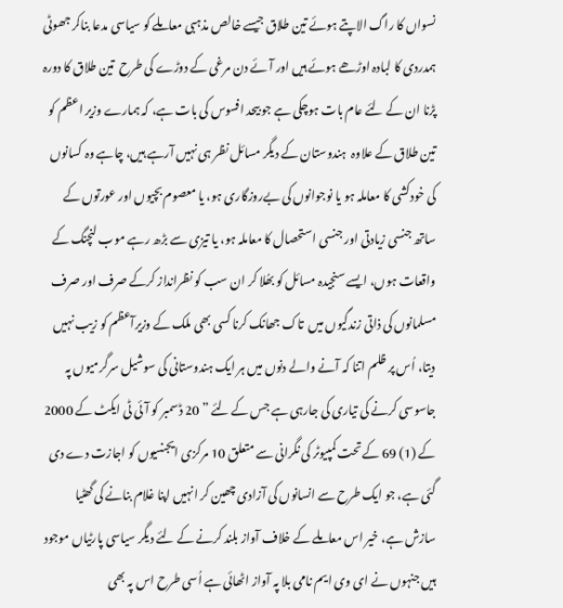نسواں کا راگ الاپتے ہوئے تین طلاق جیسے خالص مذہبی معاملے کو سیاسی مدعا بناکر جھوٹی ہمدردی کا لبادہ اوڑھے ہوئے ہیں اور آئے دن مرغی کے دوڑے کی طرح  تین طلاق کا دورہ پڑنا ان کے لئے عام بات ہوچکی ہے جو بیحد افسوس کی بات ہے، کہ ہمارے وزیر اعظم کو تین طلاق کے علاوہ  ہندوستان کے دیگر مسائل نظر ہی نہیں آرہے ہیں، چاہے وہ کسانوں  کی خودکشی کا معاملہ ہو یا نوجوانوں کی بےروزگاری ہو، یا معصوم بچیوں اور عورتوں کے ساتھ جنسی زیادتی اور جنسی استحصال کا معاملہ ہو، یا تیزی سے بڑھ رہے موب لنچنگ کے واقعات ہوں، ایسے سنجیدہ مسائل کو بھُلا کر ان سب کو نظرانداز کرکے صرف اور صرف مسلمانوں کی ذاتی زندگیوں میں  تاک جھانک کرنا کسی بھی ملک کے وزیرآعظم کو زیب نہیں دیتا، اُس پر ظلم اتنا کہ آنے والے دنوں میں ہر ایک ہندوستانی کی سوشیل سرگرمیوں پہ جاسوسی کرنے کی تیاری کی جارہی ہے جس کے لئے ” 20 ڈسمبر کو آئی ٹی ایکٹ کے 2000 کے (1) 69 کے تحت کمپیوٹر کی نگرانی سے متعلق 10 مرکزی ایجنسیوں کو اجازت دے دی گئی ہے، جو ایک طرح سے انسانوں کی آزادی چھین کر انہیں اپنا غلام بنانے کی گھٹیا سازش ہے، خیر اس معاملے کے خلاف آواز بلند کرنے کے لئے دیگر سیاسی پارٹیاں موجود ہیں جنہوں نے ای وی ایم نامی بلا پہ آواز اٹھائی ہے اُسی طرح اس پہ بھی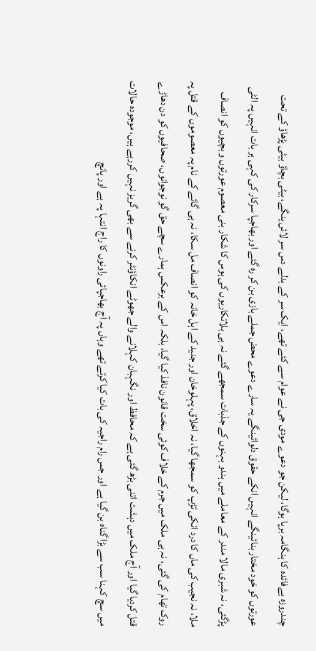چندروزہ بےفائدہ کا ہنگامہ برپا ہوگا، لیکن جو دعوے مودی جی نے عوام سے کئے تھے، ایک سر کے بدلے دس سر لائں ینگے، بیٹی بچاؤ بیٹی پڑھاؤ کے تحت عورتوں کو خود مختار بنائینگے انہیں انکے حقوق دلوائینگے یہ سارے دعوے محض جملے بازی بن کر رہ گئے اور بھاجپا سرکار کی کہی ہر بات انہیں پہ الٹی پڑگئی، نہ شبری مالا مندر کے معاملے میں ہندو بہنوں کے جذبات سمجھے گئے نہ ہی بلاتکاریوں کی ہوس کا شکار بنی معصوم عورتوں و بچیوں کو انصاف ملا، نہ نجیب کی ماں کا درد انکی تڑپ کو سمجھا گیا، نہ اخلاق، پہلوخان اور جنید کے اہل خانہ کو انصاف مل سکا، نہ ہی گائے کے نام پہ معصوموں کے قتل پہ روک تھام کی گئی، نہ ہی ملک میں جرم کے خلاف کوئی سخت قانون نافذ کیا گیا، بلکہ اس کے برعکس ہمارے سچے حق گو نوجوانوں، صحافیوں کو دن دھاڑے قتل کردیا گیا اور آج ملک میں دہشت اتنی بڑھ گئی ہے کہ محافظ اور نگہبان کہلانے والے جھوٹے انکاؤنٹر کرنے سے بھی گریز نہیں کررہے ہیں، موجودہ حالات میں سچ کہنا سب سے بڑا گناہ بن گیا ہے اور جس رام راجیہ کی بات کیا کرتے تھے وہاں پہ آج بھاجپائی راونوں کا راج انتہا پہ ہے اور پانچ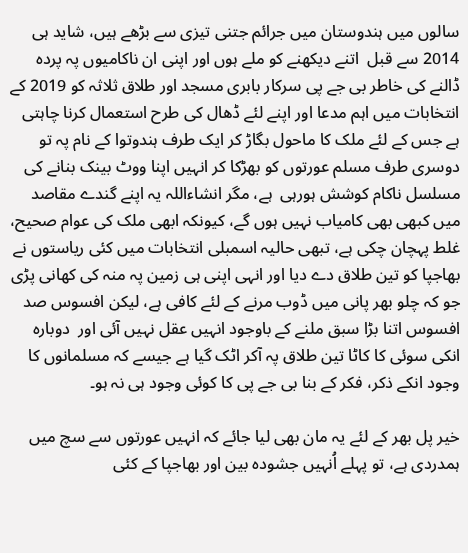سالوں میں ہندوستان میں جرائم جتنی تیزی سے بڑھے ہیں، شاید ہی 2014 سے قبل  اتنے دیکھنے کو ملے ہوں اور اپنی ان ناکامیوں پہ پردہ ڈالنے کی خاطر بی جے پی سرکار بابری مسجد اور طلاق ثلاثہ کو 2019 کے انتخابات میں اہم مدعا اور اپنے لئے ڈھال کی طرح استعمال کرنا چاہتی ہے جس کے لئے ملک کا ماحول بگاڑ کر ایک طرف ہندوتوا کے نام پہ تو دوسری طرف مسلم عورتوں کو بھڑکا کر انہیں اپنا ووٹ بینک بنانے کی مسلسل ناکام کوشش ہورہی  ہے، مگر انشاءاللہ یہ اپنے گندے مقاصد میں کبھی بھی کامیاب نہیں ہوں گے، کیونکہ ابھی ملک کی عوام صحیح، غلط پہچان چکی ہے، تبھی حالیہ اسمبلی انتخابات میں کئی ریاستوں نے بھاجپا کو تین طلاق دے دیا اور انہی اپنی ہی زمین پہ منہ کی کھانی پڑی جو کہ چلو بھر پانی میں ڈوب مرنے کے لئے کافی ہے، لیکن افسوس صد افسوس اتنا بڑا سبق ملنے کے باوجود انہیں عقل نہیں آئی اور  دوبارہ انکی سوئی کا کاٹا تین طلاق پہ آکر اٹک گیا ہے جیسے کہ مسلمانوں کا وجود انکے ذکر، فکر کے بنا بی جے پی کا کوئی وجود ہی نہ ہو۔

خیر پل بھر کے لئے یہ مان بھی لیا جائے کہ انہیں عورتوں سے سچ میں ہمدردی ہے، تو پہلے اُنہیں جشودہ بین اور بھاجپا کے کئی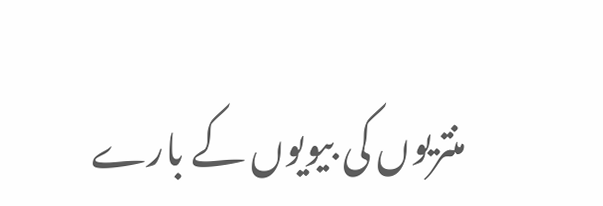منتریوں کی بیویوں کے بارے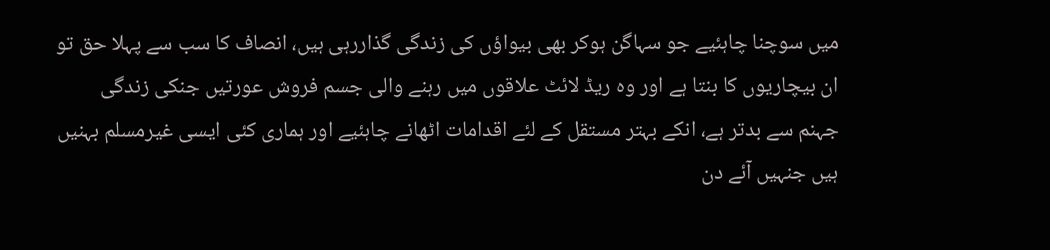میں سوچنا چاہئیے جو سہاگن ہوکر بھی بیواؤں کی زندگی گذاررہی ہیں، انصاف کا سب سے پہلا حق تو ان بیچاریوں کا بنتا ہے اور وہ ریڈ لائٹ علاقوں میں رہنے والی جسم فروش عورتیں جنکی زندگی جہنم سے بدتر ہے، انکے بہتر مستقل کے لئے اقدامات اٹھانے چاہئیے اور ہماری کئی ایسی غیرمسلم بہنیں ہیں جنہیں آئے دن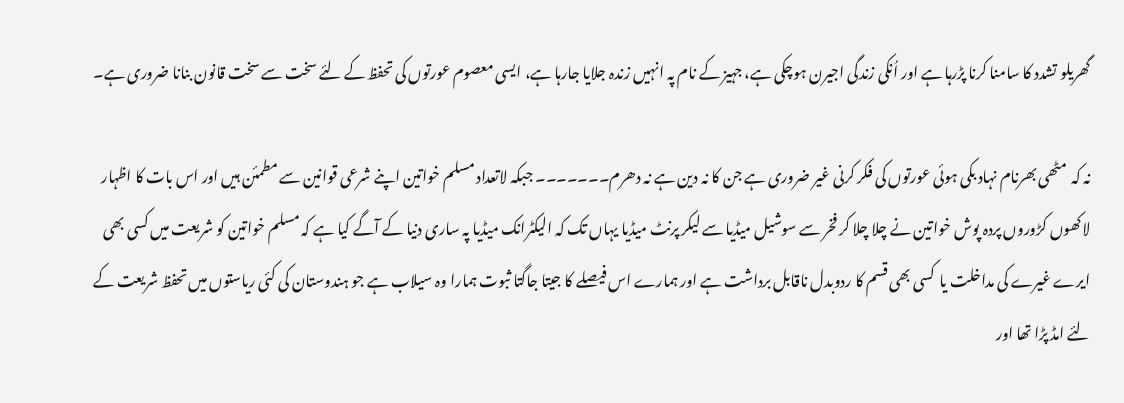گھریلو تشدد کا سامنا کرنا پڑرہا ہے اور اُنکی زندگی اجیرن ہوچکی ہے، جہیز کے نام پہ انہیں زندہ جلایا جارہا ہے، ایسی معصوم عورتوں کی تحفظ کے لئے سخت سے سخت قانون بنانا ضروری ہے۔

نہ کہ  مٹھی بھرنام نہاد بکی ہوئی عورتوں کی فکر کرنی غیر ضروری ہے جن کا نہ دین ہے نہ دھرم۔۔۔۔۔۔۔ جبکہ لاتعداد مسلم خواتین اپنے شرعی قوانین سے مطمئن ہیں اور اس بات کا اظہار لاکھوں کڑوروں پردہ پوش خواتین نے چلا چلا کر فخر سے سوشیل میڈیا سے لیکر پرنٹ میڈیا یہاں تک کہ الیکٹرانک میڈیا پہ ساری دنیا کے آگے کیا ہے کہ مسلم خواتین کو شریعت میں کسی بھی ایرے غیرے کی مداخلت یا  کسی بھی قسم کا ردوبدل ناقابل برداشت ہے اور ہمارے اس فیصلے کا جیتا جاگتا ثبوت ہمارا وہ سیلاب ہے جو ہندوستان کی کئی ریاستوں میں تحفظ شریعت کے لئے امڈ پڑا تھا اور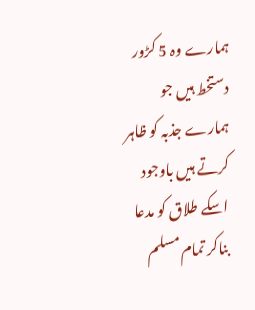ہمارے وہ 5 کڑور دستخط ہیں جو ہمارے جذبہ کو ظاہر کرتے ہیں باوجود اسکے طلاق کو مدعا بناکر تمام مسلم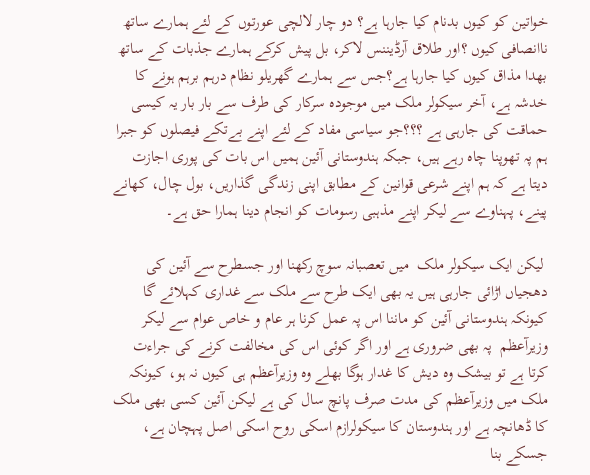خواتین کو کیوں بدنام کیا جارہا ہے؟ دو چار لالچی عورتوں کے لئے ہمارے ساتھ ناانصافی کیوں ؟اور طلاق آرڈیننس لاکر، بل پیش کرکے ہمارے جذبات کے ساتھ بھدا مذاق کیوں کیا جارہا ہے؟جس سے ہمارے گھریلو نظام درہم برہم ہونے کا خدشہ ہے، آخر سیکولر ملک میں موجودہ سرکار کی طرف سے بار بار یہ کیسی حماقت کی جارہی ہے ؟؟؟جو سیاسی مفاد کے لئے اپنے بےتکے فیصلوں کو جبرا ہم پہ تھوپنا چاہ رہے ہیں، جبکہ ہندوستانی آئین ہمیں اس بات کی پوری اجازت دیتا ہے کہ ہم اپنے شرعی قوانین کے مطابق اپنی زندگی گذاریں، بول چال، کھانے پینے، پہناوے سے لیکر اپنے مذہبی رسومات کو انجام دینا ہمارا حق ہے۔

 لیکن ایک سیکولر ملک  میں تعصبانہ سوچ رکھنا اور جسطرح سے آئین کی دھجیاں اڑائی جارہی ہیں یہ بھی ایک طرح سے ملک سے غداری کہلائے گا کیونکہ ہندوستانی آئین کو ماننا اس پہ عمل کرنا ہر عام و خاص عوام سے لیکر وزیرآعظم  پہ بھی ضروری ہے اور اگر کوئی اس کی مخالفت کرنے کی جراءت کرتا ہے تو بیشک وہ دیش کا غدار ہوگا بھلے وہ وزیرآعظم ہی کیوں نہ ہو، کیونکہ ملک میں وزیرآعظم کی مدت صرف پانچ سال کی ہے لیکن آئین کسی بھی ملک کا ڈھانچہ ہے اور ہندوستان کا سیکولرازم اسکی روح اسکی اصل پہچان ہے، جسکے بنا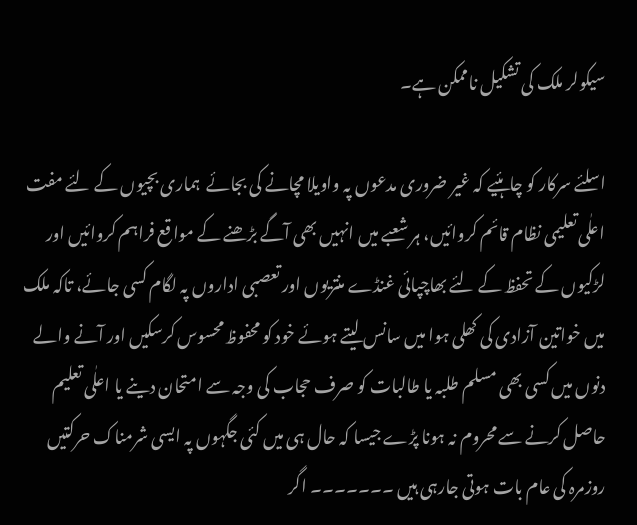سیکولر ملک کی تشکیل ناممکن ہے۔

اسلئے سرکار کو چاہئیے کہ غیر ضروری مدعوں پہ واویلا مچانے کی بجائے  ہماری بچیوں کے لئے مفت اعلٰی تعلیمی نظام قائم کروائیں، ہر شعبے میں انہیں بھی آگے بڑھنے کے مواقع فراہم کروائیں اور لڑکیوں کے تحفظ کے لئے بھاچپائی غنڈے منتریوں اور تعصبی اداروں پہ لگام کسی جائے، تاکہ ملک میں خواتین آزادی کی کھلی ہوا میں سانس لیتے ہوئے خود کو محفوظ محسوس کرسکیں اور آنے والے دنوں میں کسی بھی مسلم طلبہ یا طالبات کو صرف حجاب کی وجہ سے امتحان دینے یا اعلٰی تعلیم حاصل کرنے سے محروم نہ ہونا پڑے جیسا کہ حال ہی میں کئی جگہوں پہ ایسی شرمناک حرکتیں روزمرہ کی عام بات ہوتی جارہی ہیں ۔۔۔۔۔۔۔ اگر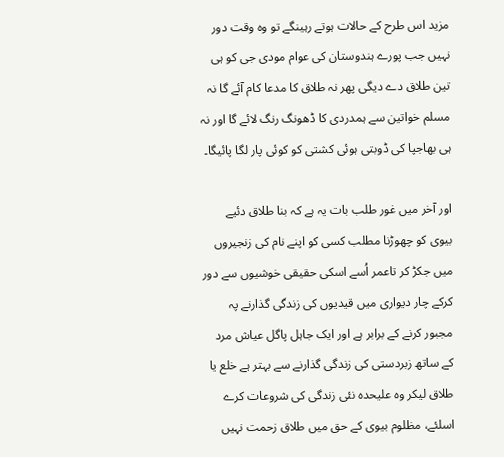مزید اس طرح کے حالات ہوتے رہینگے تو وہ وقت دور نہیں جب پورے ہندوستان کی عوام مودی جی کو ہی تین طلاق دے دیگی پھر نہ طلاق کا مدعا کام آئے گا نہ  مسلم خواتین سے ہمدردی کا ڈھونگ رنگ لائے گا اور نہ ہی بھاجپا کی ڈوبتی ہوئی کشتی کو کوئی پار لگا پائیگا۔

اور آخر میں غور طلب بات یہ ہے کہ بنا طلاق دئیے بیوی کو چھوڑنا مطلب کسی کو اپنے نام کی زنجیروں میں جکڑ کر تاعمر اُسے اسکی حقیقی خوشیوں سے دور کرکے چار دیواری میں قیدیوں کی زندگی گذارنے پہ مجبور کرنے کے برابر ہے اور ایک جاہل پاگل عیاش مرد کے ساتھ زبردستی کی زندگی گذارنے سے بہتر ہے خلع یا طلاق لیکر وہ علیحدہ نئی زندگی کی شروعات کرے اسلئے، مظلوم بیوی کے حق میں طلاق زحمت نہیں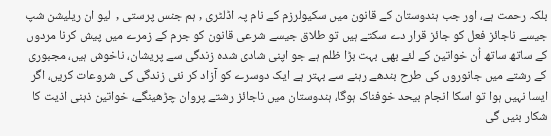بلکہ رحمت ہے، اور جب ہندوستان کے قانون میں سکیولرزم کے نام پہ اڈلٹری , ہم جنس پرستی ,  لیو ان ریلیشن شپ جیسے ناجائز فعل کو جائز قرار دے سکتے ہیں تو طلاق جیسے شرعی قانون کو جرم کے زمرے میں پیش کرنا مردوں کے ساتھ ساتھ اُن خواتین کے لئے بھی بہت بڑا ظلم ہے جو اپنی شادی شدہ زندگی سے پریشان، ناخوش ہیں، مجبوری کے رشتے میں جانوروں کی طرح بندھے رہنے سے بہتر ہے ایک دوسرے کو آزاد کر نئی زندگی کی شروعات کریں، اگر ایسا نہیں ہوا تو اسکا انجام بیحد خوفناک ہوگا، ہندوستان میں ناجائز رشتے پروان چڑھینگے، خواتین ذہنی اذیت کا شکار بنیں گی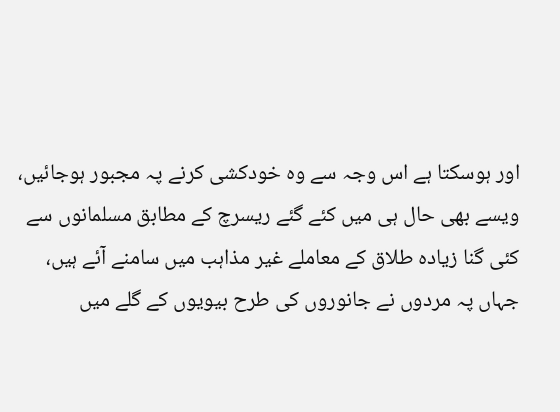اور ہوسکتا ہے اس وجہ سے وہ خودکشی کرنے پہ مجبور ہوجائیں، ویسے بھی حال ہی میں کئے گئے ریسرچ کے مطابق مسلمانوں سے کئی گنا زیادہ طلاق کے معاملے غیر مذاہب میں سامنے آئے ہیں، جہاں پہ مردوں نے جانوروں کی طرح بیویوں کے گلے میں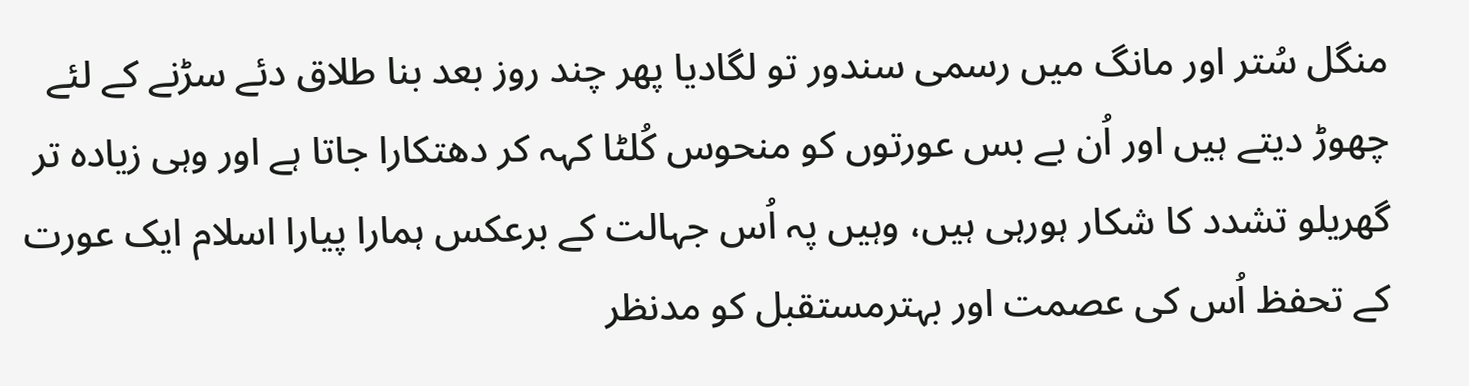منگل سُتر اور مانگ میں رسمی سندور تو لگادیا پھر چند روز بعد بنا طلاق دئے سڑنے کے لئے چھوڑ دیتے ہیں اور اُن بے بس عورتوں کو منحوس کُلٹا کہہ کر دھتکارا جاتا ہے اور وہی زیادہ تر گھریلو تشدد کا شکار ہورہی ہیں، وہیں پہ اُس جہالت کے برعکس ہمارا پیارا اسلام ایک عورت کے تحفظ اُس کی عصمت اور بہترمستقبل کو مدنظر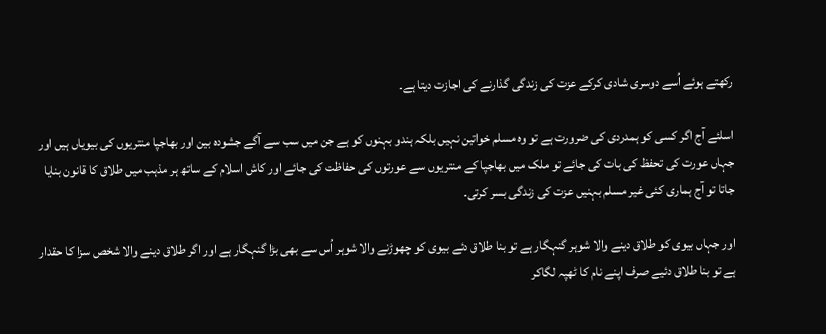رکھتے ہوئے اُسے دوسری شادی کرکے عزت کی زندگی گذارنے کی اجازت دیتا ہے۔

اسلئے آج اگر کسی کو ہمدردی کی ضرورت ہے تو وہ مسلم خواتین نہیں بلکہ ہندو بہنوں کو ہے جن میں سب سے آگے جشودہ بین اور بھاجپا منتریوں کی بیویاں ہیں اور جہاں عورت کی تحفظ کی بات کی جائے تو ملک میں بھاجپا کے منتریوں سے عورتوں کی حفاظت کی جائے اور کاش اسلام کے ساتھ ہر مذہب میں طلاق کا قانون بنایا جاتا تو آج ہماری کئی غیر مسلم بہنیں عزت کی زندگی بسر کرتی۔

اور جہاں بیوی کو طلاق دینے والا شوہر گنہگار ہے تو بنا طلاق دئے بیوی کو چھوڑنے والا شوہر اُس سے بھی بڑا گنہگار ہے اور اگر طلاق دینے والا شخص سزا کا حقدار ہے تو بنا طلاق دئیے صرف اپنے نام کا ٹھپہ لگاکر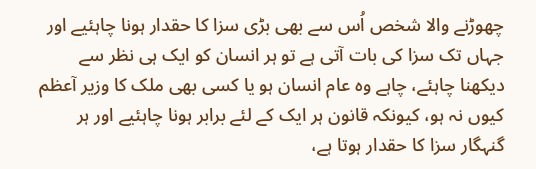چھوڑنے والا شخص اُس سے بھی بڑی سزا کا حقدار ہونا چاہئیے اور جہاں تک سزا کی بات آتی ہے تو ہر انسان کو ایک ہی نظر سے دیکھنا چاہئے، چاہے وہ عام انسان ہو یا کسی بھی ملک کا وزیر آعظم کیوں نہ ہو، کیونکہ قانون ہر ایک کے لئے برابر ہونا چاہئیے اور ہر گنہگار سزا کا حقدار ہوتا ہے،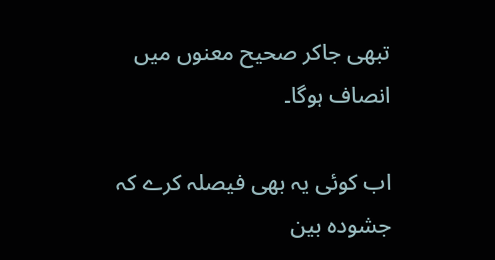تبھی جاکر صحیح معنوں میں انصاف ہوگا۔

اب کوئی یہ بھی فیصلہ کرے کہ جشودہ بین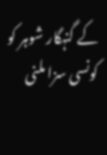کے گنہگار شوہر کو کونسی سزا ملنی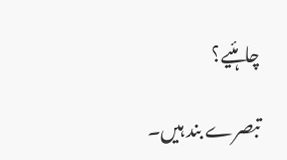چاہئیے؟

تبصرے بند ہیں۔